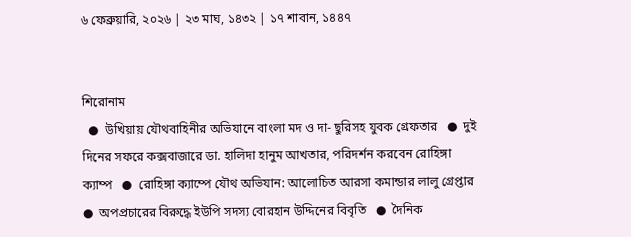৬ ফেব্রুয়ারি, ২০২৬ | ২৩ মাঘ, ১৪৩২ | ১৭ শাবান, ১৪৪৭


শিরোনাম
  ●  উখিয়ায় যৌথবাহিনীর অভিযানে বাংলা মদ ও দা- ছুরিসহ যুবক গ্রেফতার   ●  দুই দিনের সফরে কক্সবাজারে ডা. হালিদা হানুম আখতার, পরিদর্শন করবেন রোহিঙ্গা ক্যাম্প   ●  রোহিঙ্গা ক্যাম্পে যৌথ অভিযান: আলোচিত আরসা কমান্ডার লালু গ্রেপ্তার   ●  অপপ্রচারের বিরুদ্ধে ইউপি সদস্য বোরহান উদ্দিনের বিবৃতি   ●  দৈনিক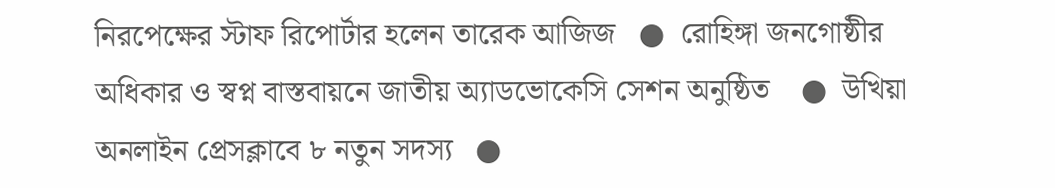নিরপেক্ষের স্টাফ রিপোর্টার হলেন তারেক আজিজ   ●  রোহিঙ্গা জনগোষ্ঠীর অধিকার ও স্বপ্ন বাস্তবায়নে জাতীয় অ্যাডভোকেসি সেশন অনুষ্ঠিত    ●  উখিয়া অনলাইন প্রেসক্লাবে ৮ নতুন সদস্য   ●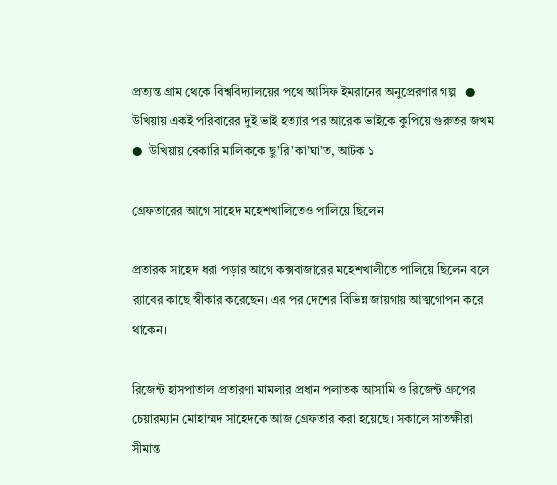প্রত্যন্ত গ্রাম থেকে বিশ্ববিদ্যালয়ের পথে আসিফ ইমরানের অনুপ্রেরণার গল্প   ●  উখিয়ায় একই পরিবারের দুই ভাই হত্যার পর আরেক ভাইকে কুপিয়ে গুরুতর জখম   ●  উখিয়ায় বেকারি মালিককে ছু’রি’কা’ঘা’ত, আটক ১

গ্রেফতারের আগে সাহেদ মহেশখালিতেও পালিয়ে ছিলেন

প্রতারক সাহেদ ধরা পড়ার আগে কক্সবাজারের মহেশখালীতে পালিয়ে ছিলেন বলে র‌্যাবের কাছে স্বীকার করেছেন। এর পর দেশের বিভিন্ন জায়গায় আত্মগোপন করে থাকেন।

রিজেন্ট হাসপাতাল প্রতারণা মামলার প্রধান পলাতক আসামি ও রিজেন্ট গ্রুপের চেয়ারম্যান মোহাম্মদ সাহেদকে আজ গ্রেফতার করা হয়েছে। সকালে সাতক্ষীরা সীমান্ত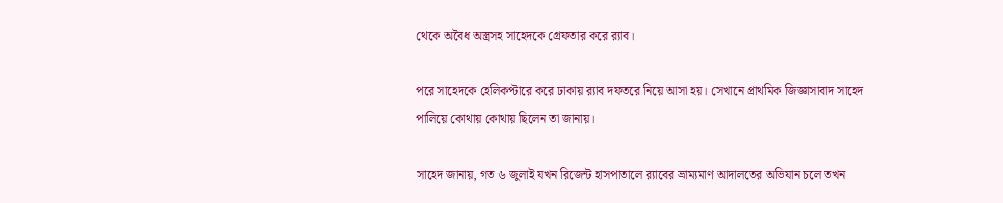থেকে অবৈধ অস্ত্রসহ সাহেদকে গ্রেফতার করে র‍্যাব।

পরে সাহেদকে হেলিকপ্টারে করে ঢাকায় র‍্যাব দফতরে নিয়ে আসা হয়। সেখানে প্রাথমিক জিজ্ঞাসাবাদ সাহেদ পালিয়ে কোথায় কোথায় ছিলেন তা জানায়।

সাহেদ জানায়, গত ৬ জুলাই যখন রিজেন্ট হাসপাতালে র‍্যাবের ভ্রাম্যমাণ আদালতের অভিযান চলে তখন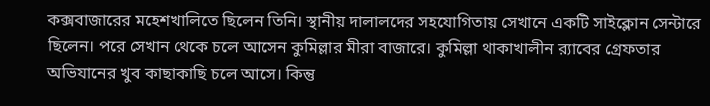কক্সবাজারের মহেশখালিতে ছিলেন তিনি। স্থানীয় দালালদের সহযোগিতায় সেখানে একটি সাইক্লোন সেন্টারে ছিলেন। পরে সেখান থেকে চলে আসেন কুমিল্লার মীরা বাজারে। কুমিল্লা থাকাখালীন র‍্যাবের গ্রেফতার অভিযানের খুব কাছাকাছি চলে আসে। কিন্তু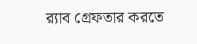র‍্যাব গ্রেফতার করতে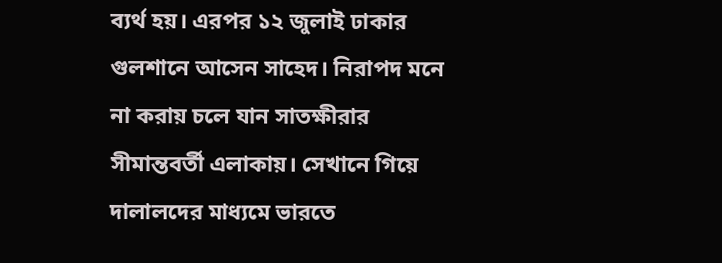ব্যর্থ হয়। এরপর ১২ জুলাই ঢাকার গুলশানে আসেন সাহেদ। নিরাপদ মনে না করায় চলে যান সাতক্ষীরার সীমান্তবর্তী এলাকায়। সেখানে গিয়ে দালালদের মাধ্যমে ভারতে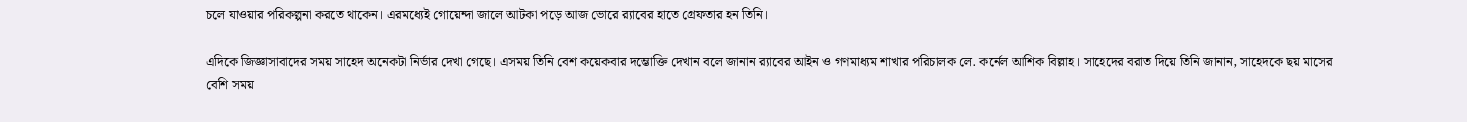চলে যাওয়ার পরিকল্পনা করতে থাকেন। এরমধ্যেই গোয়েন্দা জালে আটকা পড়ে আজ ভোরে র‍্যাবের হাতে গ্রেফতার হন তিনি।

এদিকে জিজ্ঞাসাবাদের সময় সাহেদ অনেকটা নির্ভার দেখা গেছে। এসময় তিনি বেশ কয়েকবার দম্ভোক্তি দেখান বলে জানান র‍্যাবের আইন ও গণমাধ্যম শাখার পরিচালক লে. কর্নেল আশিক বিল্লাহ। সাহেদের বরাত দিয়ে তিনি জানান, সাহেদকে ছয় মাসের বেশি সময়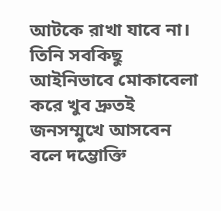আটকে রাখা যাবে না। তিনি সবকিছু আইনিভাবে মোকাবেলা করে খুব দ্রুতই জনসম্মুখে আসবেন বলে দম্ভোক্তি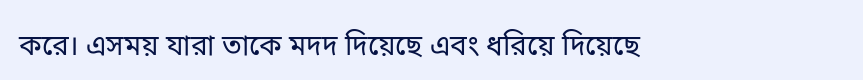করে। এসময় যারা তাকে মদদ দিয়েছে এবং ধরিয়ে দিয়েছে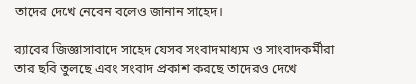তাদের দেখে নেবেন বলেও জানান সাহেদ।

র‍্যাবের জিজ্ঞাসাবাদে সাহেদ যেসব সংবাদমাধ্যম ও সাংবাদকর্মীরা তার ছবি তুলছে এবং সংবাদ প্রকাশ করছে তাদেরও দেখে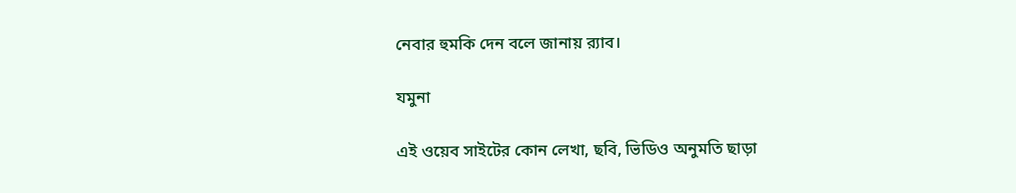নেবার হুমকি দেন বলে জানায় র‍্যাব।

যমুনা

এই ওয়েব সাইটের কোন লেখা, ছবি, ভিডিও অনুমতি ছাড়া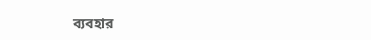ব্যবহার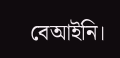বেআইনি।